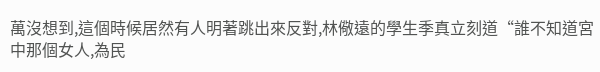萬沒想到,這個時候居然有人明著跳出來反對,林儆遠的學生季真立刻道“誰不知道宮中那個女人,為民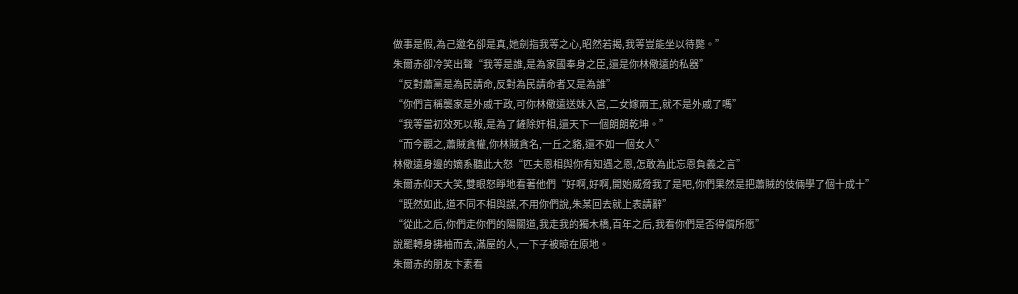做事是假,為己邀名卻是真,她劍指我等之心,昭然若揭,我等豈能坐以待斃。”
朱爾赤卻冷笑出聲“我等是誰,是為家國奉身之臣,還是你林儆遠的私器”
“反對蕭黨是為民請命,反對為民請命者又是為誰”
“你們言稱襲家是外戚干政,可你林儆遠送妹入宮,二女嫁兩王,就不是外戚了嗎”
“我等當初效死以報,是為了鏟除奸相,還天下一個朗朗乾坤。”
“而今觀之,蕭賊貪權,你林賊貪名,一丘之貉,還不如一個女人”
林儆遠身邊的嫡系聽此大怒“匹夫恩相與你有知遇之恩,怎敢為此忘恩負義之言”
朱爾赤仰天大笑,雙眼怒睜地看著他們“好啊,好啊,開始威脅我了是吧,你們果然是把蕭賊的伎倆學了個十成十”
“既然如此,道不同不相與謀,不用你們說,朱某回去就上表請辭”
“從此之后,你們走你們的陽關道,我走我的獨木橋,百年之后,我看你們是否得償所愿”
說罷轉身拂袖而去,滿屋的人,一下子被晾在原地。
朱爾赤的朋友卞素看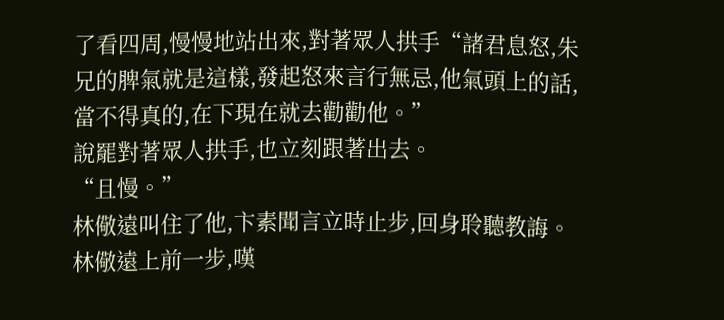了看四周,慢慢地站出來,對著眾人拱手“諸君息怒,朱兄的脾氣就是這樣,發起怒來言行無忌,他氣頭上的話,當不得真的,在下現在就去勸勸他。”
說罷對著眾人拱手,也立刻跟著出去。
“且慢。”
林儆遠叫住了他,卞素聞言立時止步,回身聆聽教誨。
林儆遠上前一步,嘆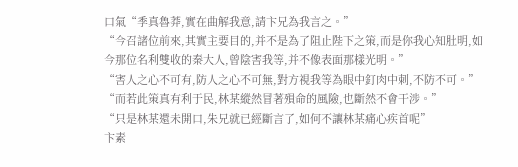口氣“季真魯莽,實在曲解我意,請卞兄為我言之。”
“今召諸位前來,其實主要目的,并不是為了阻止陛下之策,而是你我心知肚明,如今那位名利雙收的秦大人,曾陰害我等,并不像表面那樣光明。”
“害人之心不可有,防人之心不可無,對方視我等為眼中釘肉中刺,不防不可。”
“而若此策真有利于民,林某縱然冒著殞命的風險,也斷然不會干涉。”
“只是林某還未開口,朱兄就已經斷言了,如何不讓林某痛心疾首呢”
卞素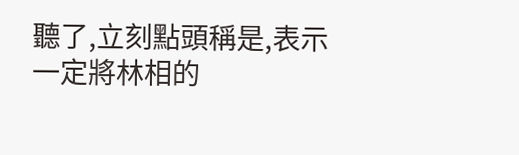聽了,立刻點頭稱是,表示一定將林相的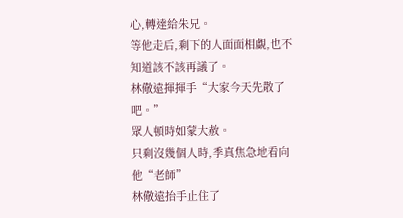心,轉達給朱兄。
等他走后,剩下的人面面相覷,也不知道該不該再議了。
林儆遠揮揮手“大家今天先散了吧。”
眾人頓時如蒙大赦。
只剩沒幾個人時,季真焦急地看向他“老師”
林儆遠抬手止住了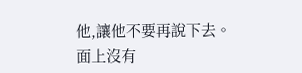他,讓他不要再說下去。
面上沒有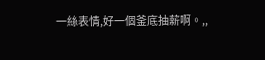一絲表情,好一個釜底抽薪啊。,,